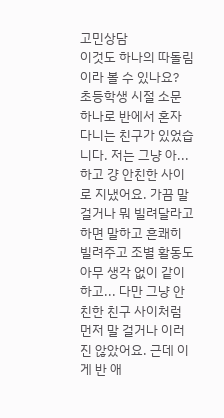고민상담
이것도 하나의 따돌림이라 볼 수 있나요?
초등학생 시절 소문 하나로 반에서 혼자 다니는 친구가 있었습니다. 저는 그냥 아... 하고 걍 안친한 사이로 지냈어요. 가끔 말 걸거나 뭐 빌려달라고 하면 말하고 흔쾌히 빌려주고 조별 활동도 아무 생각 없이 같이 하고... 다만 그냥 안친한 친구 사이처럼 먼저 말 걸거나 이러진 않았어요. 근데 이게 반 애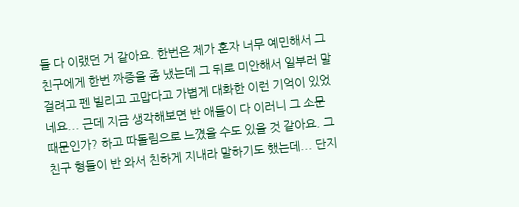들 다 이랬던 거 같아요. 한번은 제가 혼자 너무 예민해서 그 친구에게 한번 짜증을 좀 냈는데 그 뒤로 미안해서 일부러 말 걸려고 펜 빌리고 고맙다고 가볍게 대화한 이런 기억이 있었네요... 근데 지금 생각해보면 반 애들이 다 이러니 그 소문 때문인가? 하고 따돌림으로 느꼈을 수도 있을 것 같아요. 그 친구 형들이 반 와서 친하게 지내라 말하기도 했는데... 단지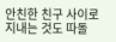안친한 친구 사이로 지내는 것도 따돌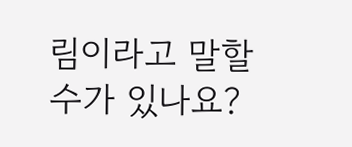림이라고 말할 수가 있나요?